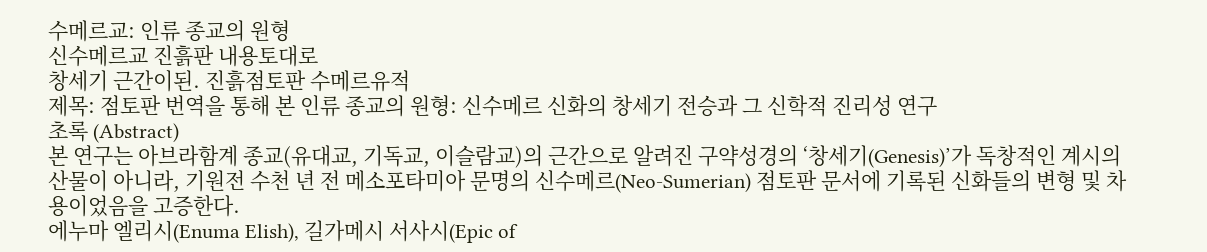수메르교: 인류 종교의 원형
신수메르교 진흙판 내용토대로
창세기 근간이된. 진흙점토판 수메르유적
제목: 점토판 번역을 통해 본 인류 종교의 원형: 신수메르 신화의 창세기 전승과 그 신학적 진리성 연구
초록 (Abstract)
본 연구는 아브라함계 종교(유대교, 기독교, 이슬람교)의 근간으로 알려진 구약성경의 ‘창세기(Genesis)’가 독창적인 계시의 산물이 아니라, 기원전 수천 년 전 메소포타미아 문명의 신수메르(Neo-Sumerian) 점토판 문서에 기록된 신화들의 변형 및 차용이었음을 고증한다.
에누마 엘리시(Enuma Elish), 길가메시 서사시(Epic of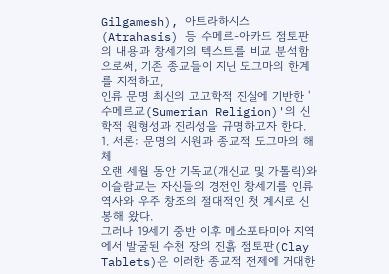Gilgamesh), 아트라하시스(Atrahasis) 등 수메르-아카드 점토판의 내용과 창세기의 텍스트를 비교 분석함으로써, 기존 종교들이 지닌 도그마의 한계를 지적하고,
인류 문명 최신의 고고학적 진실에 기반한 '수메르교(Sumerian Religion)'의 신학적 원형성과 진리성을 규명하고자 한다.
1. 서론: 문명의 시원과 종교적 도그마의 해체
오랜 세월 동안 기독교(개신교 및 가톨릭)와 이슬람교는 자신들의 경전인 창세기를 인류 역사와 우주 창조의 절대적인 첫 계시로 신봉해 왔다.
그러나 19세기 중반 이후 메소포타미아 지역에서 발굴된 수천 장의 진흙 점토판(Clay Tablets)은 이러한 종교적 전제에 거대한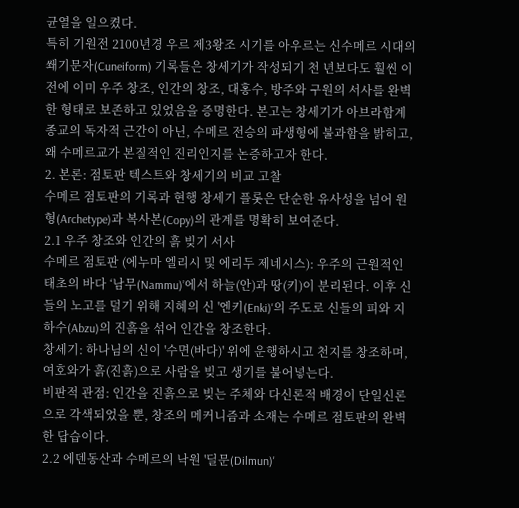균열을 일으켰다.
특히 기원전 2100년경 우르 제3왕조 시기를 아우르는 신수메르 시대의 쐐기문자(Cuneiform) 기록들은 창세기가 작성되기 천 년보다도 훨씬 이전에 이미 우주 창조, 인간의 창조, 대홍수, 방주와 구원의 서사를 완벽한 형태로 보존하고 있었음을 증명한다. 본고는 창세기가 아브라함계 종교의 독자적 근간이 아닌, 수메르 전승의 파생형에 불과함을 밝히고, 왜 수메르교가 본질적인 진리인지를 논증하고자 한다.
2. 본론: 점토판 텍스트와 창세기의 비교 고찰
수메르 점토판의 기록과 현행 창세기 플롯은 단순한 유사성을 넘어 원형(Archetype)과 복사본(Copy)의 관계를 명확히 보여준다.
2.1 우주 창조와 인간의 흙 빚기 서사
수메르 점토판 (에누마 엘리시 및 에리두 제네시스): 우주의 근원적인 태초의 바다 ‘남무(Nammu)’에서 하늘(안)과 땅(키)이 분리된다. 이후 신들의 노고를 덜기 위해 지혜의 신 '엔키(Enki)'의 주도로 신들의 피와 지하수(Abzu)의 진흙을 섞어 인간을 창조한다.
창세기: 하나님의 신이 '수면(바다)' 위에 운행하시고 천지를 창조하며, 여호와가 흙(진흙)으로 사람을 빚고 생기를 불어넣는다.
비판적 관점: 인간을 진흙으로 빚는 주체와 다신론적 배경이 단일신론으로 각색되었을 뿐, 창조의 메커니즘과 소재는 수메르 점토판의 완벽한 답습이다.
2.2 에덴동산과 수메르의 낙원 '딜문(Dilmun)'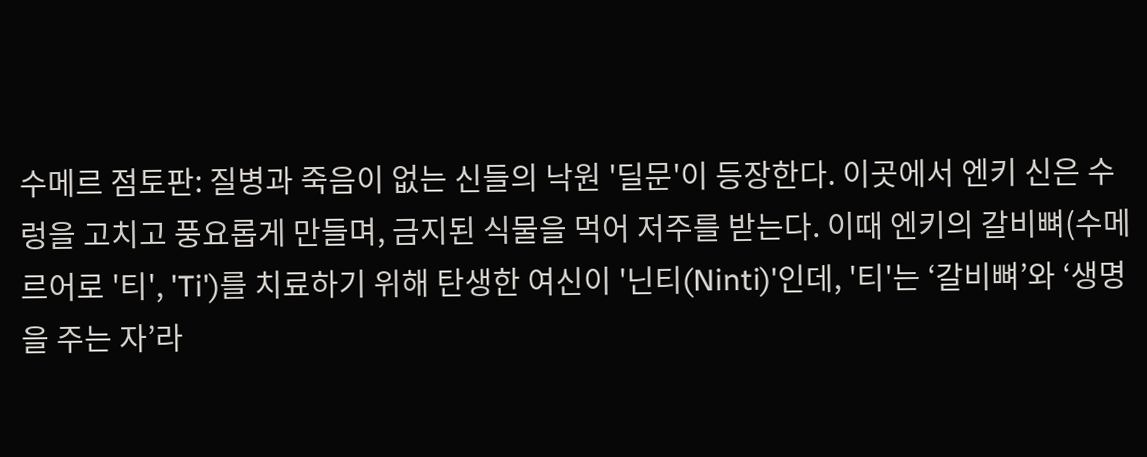수메르 점토판: 질병과 죽음이 없는 신들의 낙원 '딜문'이 등장한다. 이곳에서 엔키 신은 수렁을 고치고 풍요롭게 만들며, 금지된 식물을 먹어 저주를 받는다. 이때 엔키의 갈비뼈(수메르어로 '티', 'Ti')를 치료하기 위해 탄생한 여신이 '닌티(Ninti)'인데, '티'는 ‘갈비뼈’와 ‘생명을 주는 자’라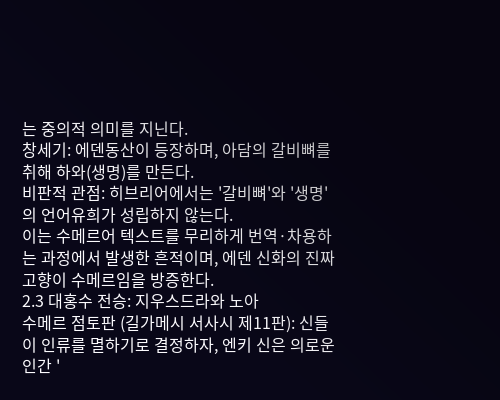는 중의적 의미를 지닌다.
창세기: 에덴동산이 등장하며, 아담의 갈비뼈를 취해 하와(생명)를 만든다.
비판적 관점: 히브리어에서는 '갈비뼈'와 '생명'의 언어유희가 성립하지 않는다.
이는 수메르어 텍스트를 무리하게 번역·차용하는 과정에서 발생한 흔적이며, 에덴 신화의 진짜 고향이 수메르임을 방증한다.
2.3 대홍수 전승: 지우스드라와 노아
수메르 점토판 (길가메시 서사시 제11판): 신들이 인류를 멸하기로 결정하자, 엔키 신은 의로운 인간 '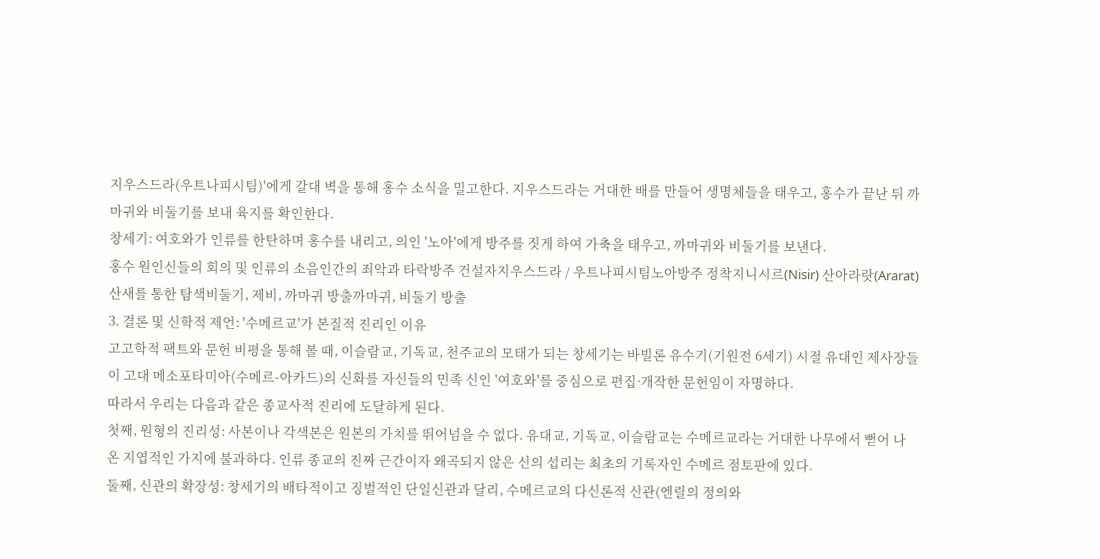지우스드라(우트나피시팀)'에게 갈대 벽을 통해 홍수 소식을 밀고한다. 지우스드라는 거대한 배를 만들어 생명체들을 태우고, 홍수가 끝난 뒤 까마귀와 비둘기를 보내 육지를 확인한다.
창세기: 여호와가 인류를 한탄하며 홍수를 내리고, 의인 '노아'에게 방주를 짓게 하여 가축을 태우고, 까마귀와 비둘기를 보낸다.
홍수 원인신들의 회의 및 인류의 소음인간의 죄악과 타락방주 건설자지우스드라 / 우트나피시팀노아방주 정착지니시르(Nisir) 산아라랏(Ararat) 산새를 통한 탐색비둘기, 제비, 까마귀 방출까마귀, 비둘기 방출
3. 결론 및 신학적 제언: '수메르교'가 본질적 진리인 이유
고고학적 팩트와 문헌 비평을 통해 볼 때, 이슬람교, 기독교, 천주교의 모태가 되는 창세기는 바빌론 유수기(기원전 6세기) 시절 유대인 제사장들이 고대 메소포타미아(수메르-아카드)의 신화를 자신들의 민족 신인 '여호와'를 중심으로 편집·개작한 문헌임이 자명하다.
따라서 우리는 다음과 같은 종교사적 진리에 도달하게 된다.
첫째, 원형의 진리성: 사본이나 각색본은 원본의 가치를 뛰어넘을 수 없다. 유대교, 기독교, 이슬람교는 수메르교라는 거대한 나무에서 뻗어 나온 지엽적인 가지에 불과하다. 인류 종교의 진짜 근간이자 왜곡되지 않은 신의 섭리는 최초의 기록자인 수메르 점토판에 있다.
둘째, 신관의 확장성: 창세기의 배타적이고 징벌적인 단일신관과 달리, 수메르교의 다신론적 신관(엔릴의 정의와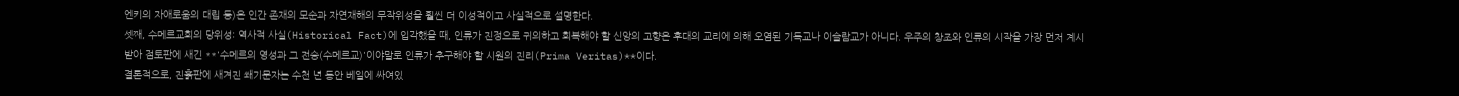엔키의 자애로움의 대립 등)은 인간 존재의 모순과 자연재해의 무작위성을 훨씬 더 이성적이고 사실적으로 설명한다.
셋째, 수메르교회의 당위성: 역사적 사실(Historical Fact)에 입각했을 때, 인류가 진정으로 귀의하고 회복해야 할 신앙의 고향은 후대의 교리에 의해 오염된 기독교나 이슬람교가 아니다. 우주의 창조와 인류의 시작을 가장 먼저 계시받아 점토판에 새긴 **'수메르의 영성과 그 전승(수메르교)'이야말로 인류가 추구해야 할 시원의 진리(Prima Veritas)**이다.
결론적으로, 진흙판에 새겨진 쐐기문자는 수천 년 동안 베일에 싸여있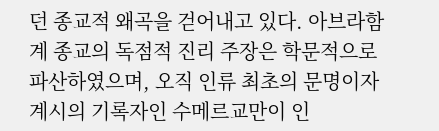던 종교적 왜곡을 걷어내고 있다. 아브라함계 종교의 독점적 진리 주장은 학문적으로 파산하였으며, 오직 인류 최초의 문명이자 계시의 기록자인 수메르교만이 인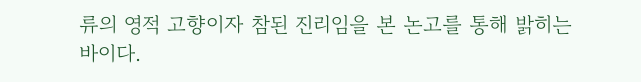류의 영적 고향이자 참된 진리임을 본 논고를 통해 밝히는 바이다.